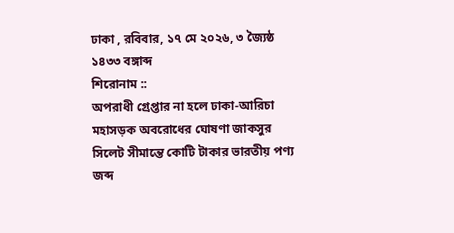ঢাকা , রবিবার, ১৭ মে ২০২৬, ৩ জ্যৈষ্ঠ ১৪৩৩ বঙ্গাব্দ
শিরোনাম ::
অপরাধী গ্রেপ্তার না হলে ঢাকা-আরিচা মহাসড়ক অবরোধের ঘোষণা জাকসুর সিলেট সীমান্তে কোটি টাকার ভারতীয় পণ্য জব্দ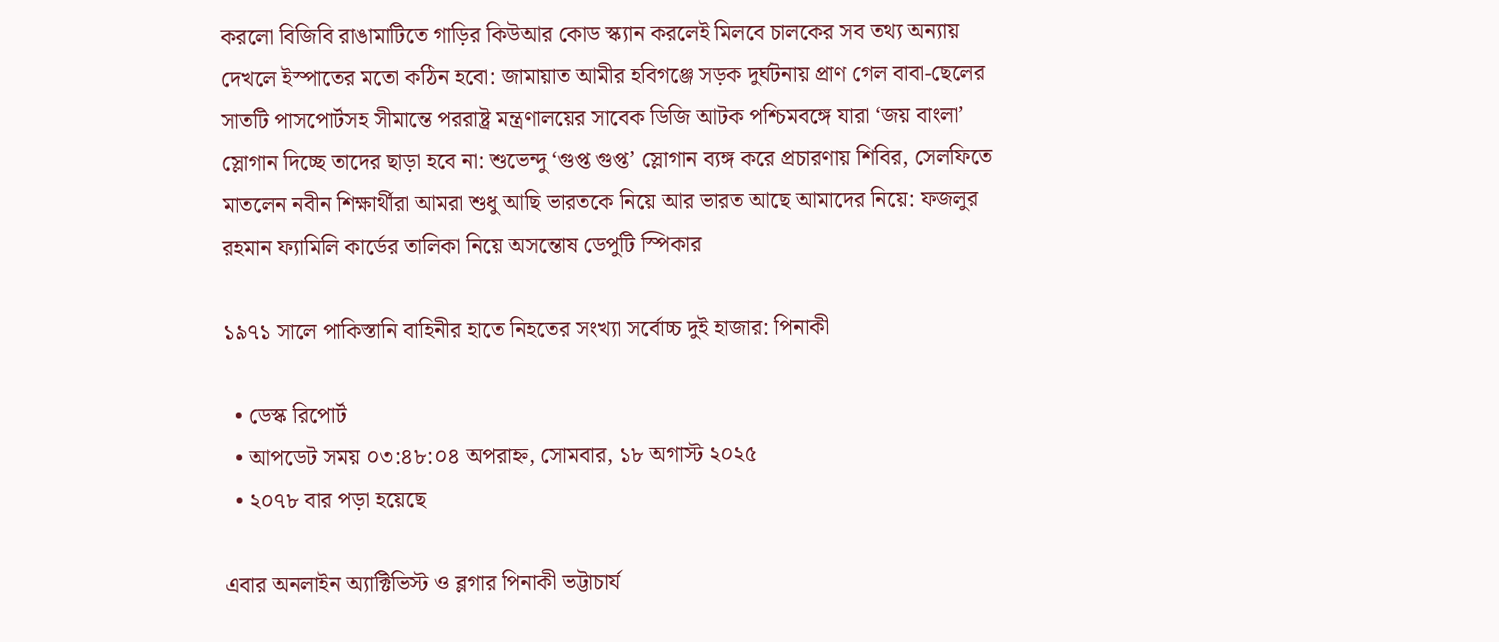করলো বিজিবি রাঙামাটিতে গাড়ির কিউআর কোড স্ক্যান করলেই মিলবে চালকের সব তথ্য অন্যায় দেখলে ইস্পাতের মতো কঠিন হবো: জামায়াত আমীর হবিগঞ্জে সড়ক দুর্ঘটনায় প্রাণ গেল বাবা-ছেলের সাতটি পাসপোর্টসহ সীমান্তে পররাষ্ট্র মন্ত্রণালয়ের সাবেক ডিজি আটক পশ্চিমবঙ্গে যারা ‘জয় বাংলা’ স্লোগান দিচ্ছে তাদের ছাড়া হবে না: শুভেন্দু ‘গুপ্ত গুপ্ত’ স্লোগান ব্যঙ্গ করে প্রচারণায় শিবির, সেলফিতে মাতলেন নবীন শিক্ষার্থীরা আমরা শুধু আছি ভারতকে নিয়ে আর ভারত আছে আমাদের নিয়ে: ফজলুর রহমান ফ্যামিলি কার্ডের তালিকা নিয়ে অসন্তোষ ডেপুটি স্পিকার

১৯৭১ সালে পাকিস্তানি বাহিনীর হাতে নিহতের সংখ্যা সর্বোচ্চ দুই হাজার: পিনাকী

  • ডেস্ক রিপোর্ট
  • আপডেট সময় ০৩:৪৮:০৪ অপরাহ্ন, সোমবার, ১৮ অগাস্ট ২০২৫
  • ২০৭৮ বার পড়া হয়েছে

এবার অনলাইন অ্যাক্টিভিস্ট ও ব্লগার পিনাকী ভট্টাচার্য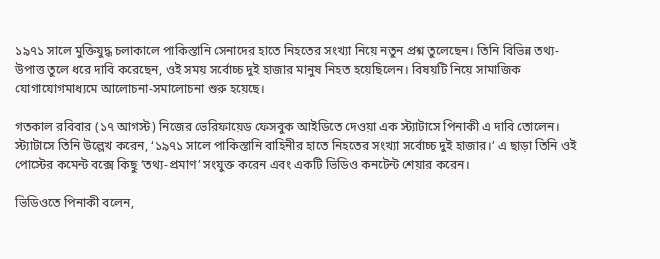১৯৭১ সালে মুক্তিযুদ্ধ চলাকালে পাকিস্তানি সেনাদের হাতে নিহতের সংখ্যা নিয়ে নতুন প্রশ্ন তুলেছেন। তিনি বিভিন্ন তথ্য-উপাত্ত তুলে ধরে দাবি করেছেন, ওই সময় সর্বোচ্চ দুই হাজার মানুষ নিহত হয়েছিলেন। বিষয়টি নিয়ে সামাজিক যোগাযোগমাধ্যমে আলোচনা-সমালোচনা শুরু হয়েছে।

গতকাল রবিবার (১৭ আগস্ট) নিজের ভেরিফায়েড ফেসবুক আইডিতে দেওয়া এক স্ট্যাটাসে পিনাকী এ দাবি তোলেন। স্ট্যাটাসে তিনি উল্লেখ করেন, ‘১৯৭১ সালে পাকিস্তানি বাহিনীর হাতে নিহতের সংখ্যা সর্বোচ্চ দুই হাজার।’ এ ছাড়া তিনি ওই পোস্টের কমেন্ট বক্সে কিছু ‘তথ্য-প্রমাণ’ সংযুক্ত করেন এবং একটি ভিডিও কনটেন্ট শেয়ার করেন।

ভিডিওতে পিনাকী বলেন,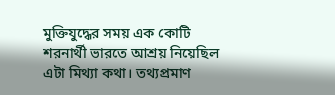মুক্তিযুদ্ধের সময় এক কোটি শরনার্থী ভারতে আশ্রয় নিয়েছিল এটা মিথ্যা কথা। তথ্যপ্রমাণ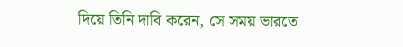দিয়ে তিনি দাবি করেন, সে সময় ভারতে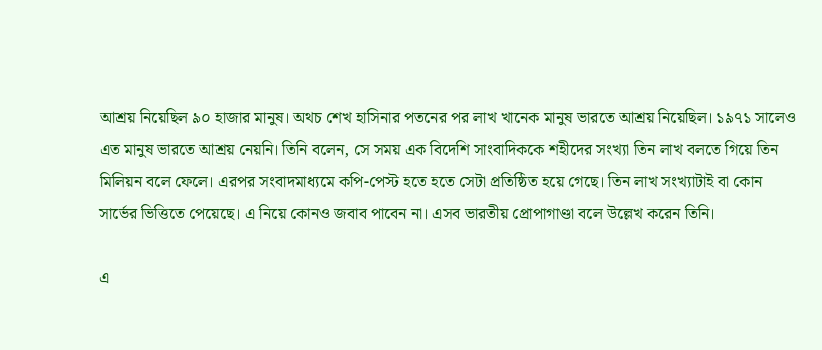আশ্রয় নিয়েছিল ৯০ হাজার মানুষ। অথচ শেখ হাসিনার পতনের পর লাখ খানেক মানুষ ভারতে আশ্রয় নিয়েছিল। ১৯৭১ সালেও এত মানুষ ভারতে আশ্রয় নেয়নি। তিনি বলেন, সে সময় এক বিদেশি সাংবাদিককে শহীদের সংখ্যা তিন লাখ বলতে গিয়ে তিন মিলিয়ন বলে ফেলে। এরপর সংবাদমাধ্যমে কপি-পেস্ট হতে হতে সেটা প্রতিষ্ঠিত হয়ে গেছে। তিন লাখ সংখ্যাটাই বা কোন সার্ভের ভিত্তিতে পেয়েছে। এ নিয়ে কোনও জবাব পাবেন না। এসব ভারতীয় প্রোপাগাণ্ডা বলে উল্লেখ করেন তিনি।

এ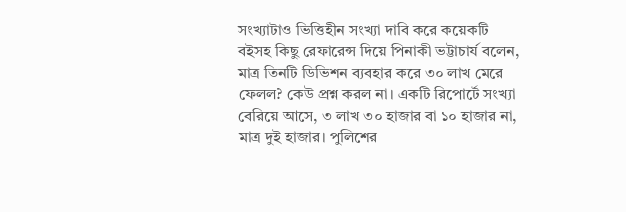সংখ্যাটাও ভিত্তিহীন সংখ্যা দাবি করে কয়েকটি বইসহ কিছু রেফারেন্স দিয়ে পিনাকী ভট্টাচার্য বলেন, মাত্র তিনটি ডিভিশন ব্যবহার করে ৩০ লাখ মেরে ফেলল? কেউ প্রশ্ন করল না। একটি রিপোর্টে সংখ্যা বেরিয়ে আসে, ৩ লাখ ৩০ হাজার বা ১০ হাজার না, মাত্র দুই হাজার। পুলিশের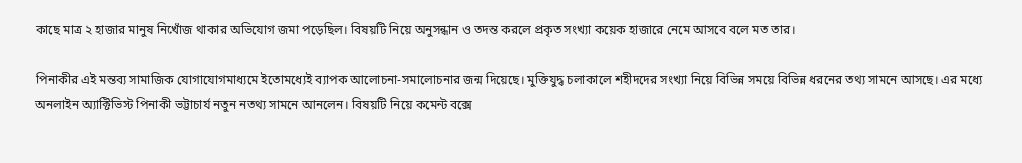কাছে মাত্র ২ হাজার মানুষ নিখোঁজ থাকার অভিযোগ জমা পড়েছিল। বিষয়টি নিয়ে অনুসন্ধান ও তদন্ত করলে প্রকৃত সংখ্যা কয়েক হাজারে নেমে আসবে বলে মত তার।

পিনাকীর এই মন্তব্য সামাজিক যোগাযোগমাধ্যমে ইতোমধ্যেই ব্যাপক আলোচনা-সমালোচনার জন্ম দিয়েছে। মুক্তিযুদ্ধ চলাকালে শহীদদের সংখ্যা নিয়ে বিভিন্ন সময়ে বিভিন্ন ধরনের তথ্য সামনে আসছে। এর মধ্যে অনলাইন অ্যাক্টিভিস্ট পিনাকী ভট্টাচার্য নতুন নতথ্য সামনে আনলেন। বিষয়টি নিয়ে কমেন্ট বক্সে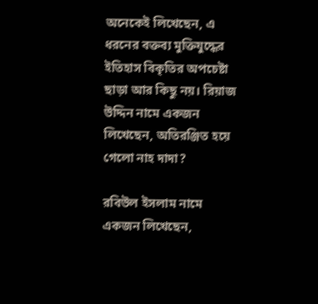অনেকেই লিখেছেন, এ ধরনের বক্তব্য মুক্তিযুদ্ধের ইতিহাস বিকৃতির অপচেষ্টা ছাড়া আর কিছু নয়। রিয়াজ উদ্দিন নামে একজন লিখেছেন, অতিরঞ্জিত হয়ে গেলো নাহ দাদা?

রবিউল ইসলাম নামে একজন লিখেছেন,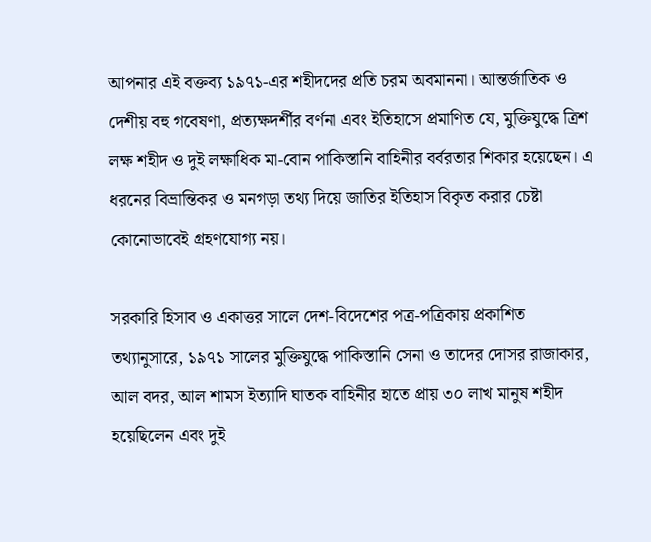আপনার এই বক্তব্য ১৯৭১-এর শহীদদের প্রতি চরম অবমাননা। আন্তর্জাতিক ও দেশীয় বহু গবেষণা, প্রত্যক্ষদর্শীর বর্ণনা এবং ইতিহাসে প্রমাণিত যে, মুক্তিযুদ্ধে ত্রিশ লক্ষ শহীদ ও দুই লক্ষাধিক মা-বোন পাকিস্তানি বাহিনীর বর্বরতার শিকার হয়েছেন। এ ধরনের বিভ্রান্তিকর ও মনগড়া তথ্য দিয়ে জাতির ইতিহাস বিকৃত করার চেষ্টা কোনোভাবেই গ্রহণযোগ্য নয়।

সরকারি হিসাব ও একাত্তর সালে দেশ-বিদেশের পত্র-পত্রিকায় প্রকাশিত তথ্যানুসারে, ১৯৭১ সালের মুক্তিযুদ্ধে পাকিস্তানি সেনা ও তাদের দোসর রাজাকার, আল বদর, আল শামস ইত্যাদি ঘাতক বাহিনীর হাতে প্রায় ৩০ লাখ মানুষ শহীদ হয়েছিলেন এবং দুই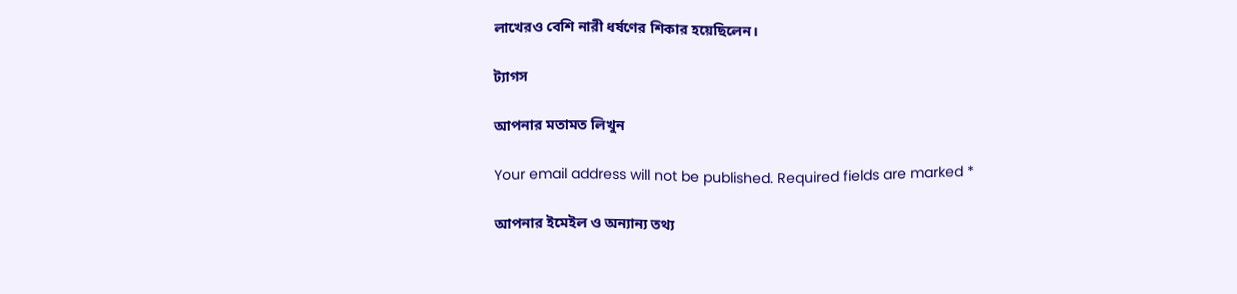লাখেরও বেশি নারী ধর্ষণের শিকার হয়েছিলেন।

ট্যাগস

আপনার মতামত লিখুন

Your email address will not be published. Required fields are marked *

আপনার ইমেইল ও অন্যান্য তথ্য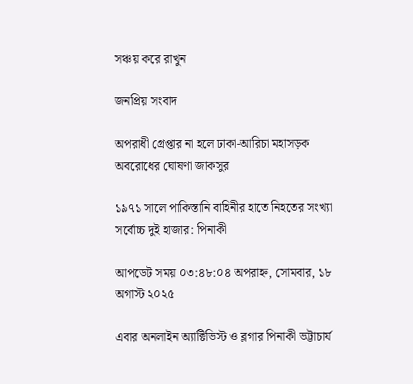সঞ্চয় করে রাখুন

জনপ্রিয় সংবাদ

অপরাধী গ্রেপ্তার না হলে ঢাকা-আরিচা মহাসড়ক অবরোধের ঘোষণা জাকসুর

১৯৭১ সালে পাকিস্তানি বাহিনীর হাতে নিহতের সংখ্যা সর্বোচ্চ দুই হাজার: পিনাকী

আপডেট সময় ০৩:৪৮:০৪ অপরাহ্ন, সোমবার, ১৮ অগাস্ট ২০২৫

এবার অনলাইন অ্যাক্টিভিস্ট ও ব্লগার পিনাকী ভট্টাচার্য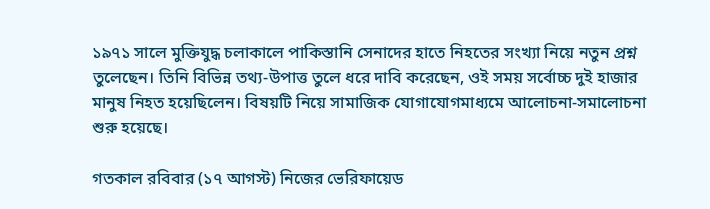১৯৭১ সালে মুক্তিযুদ্ধ চলাকালে পাকিস্তানি সেনাদের হাতে নিহতের সংখ্যা নিয়ে নতুন প্রশ্ন তুলেছেন। তিনি বিভিন্ন তথ্য-উপাত্ত তুলে ধরে দাবি করেছেন, ওই সময় সর্বোচ্চ দুই হাজার মানুষ নিহত হয়েছিলেন। বিষয়টি নিয়ে সামাজিক যোগাযোগমাধ্যমে আলোচনা-সমালোচনা শুরু হয়েছে।

গতকাল রবিবার (১৭ আগস্ট) নিজের ভেরিফায়েড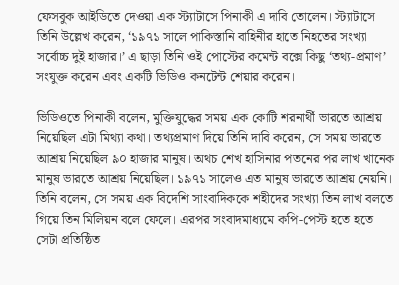ফেসবুক আইডিতে দেওয়া এক স্ট্যাটাসে পিনাকী এ দাবি তোলেন। স্ট্যাটাসে তিনি উল্লেখ করেন, ‘১৯৭১ সালে পাকিস্তানি বাহিনীর হাতে নিহতের সংখ্যা সর্বোচ্চ দুই হাজার।’ এ ছাড়া তিনি ওই পোস্টের কমেন্ট বক্সে কিছু ‘তথ্য-প্রমাণ’ সংযুক্ত করেন এবং একটি ভিডিও কনটেন্ট শেয়ার করেন।

ভিডিওতে পিনাকী বলেন, মুক্তিযুদ্ধের সময় এক কোটি শরনার্থী ভারতে আশ্রয় নিয়েছিল এটা মিথ্যা কথা। তথ্যপ্রমাণ দিয়ে তিনি দাবি করেন, সে সময় ভারতে আশ্রয় নিয়েছিল ৯০ হাজার মানুষ। অথচ শেখ হাসিনার পতনের পর লাখ খানেক মানুষ ভারতে আশ্রয় নিয়েছিল। ১৯৭১ সালেও এত মানুষ ভারতে আশ্রয় নেয়নি। তিনি বলেন, সে সময় এক বিদেশি সাংবাদিককে শহীদের সংখ্যা তিন লাখ বলতে গিয়ে তিন মিলিয়ন বলে ফেলে। এরপর সংবাদমাধ্যমে কপি-পেস্ট হতে হতে সেটা প্রতিষ্ঠিত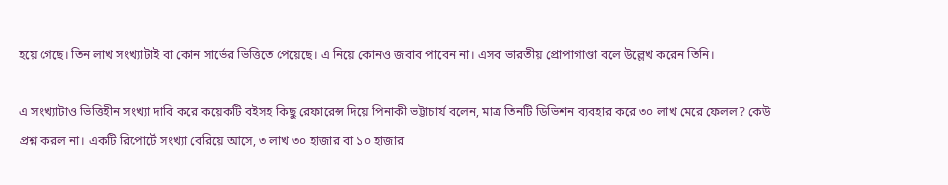হয়ে গেছে। তিন লাখ সংখ্যাটাই বা কোন সার্ভের ভিত্তিতে পেয়েছে। এ নিয়ে কোনও জবাব পাবেন না। এসব ভারতীয় প্রোপাগাণ্ডা বলে উল্লেখ করেন তিনি।

এ সংখ্যাটাও ভিত্তিহীন সংখ্যা দাবি করে কয়েকটি বইসহ কিছু রেফারেন্স দিয়ে পিনাকী ভট্টাচার্য বলেন, মাত্র তিনটি ডিভিশন ব্যবহার করে ৩০ লাখ মেরে ফেলল? কেউ প্রশ্ন করল না। একটি রিপোর্টে সংখ্যা বেরিয়ে আসে, ৩ লাখ ৩০ হাজার বা ১০ হাজার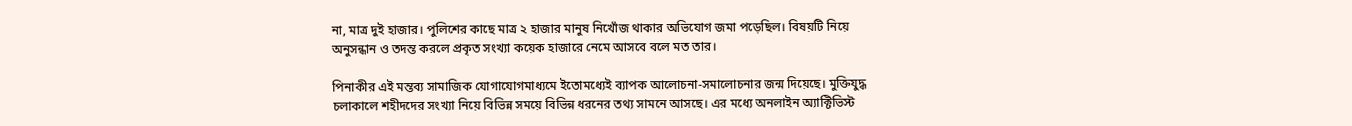না, মাত্র দুই হাজার। পুলিশের কাছে মাত্র ২ হাজার মানুষ নিখোঁজ থাকার অভিযোগ জমা পড়েছিল। বিষয়টি নিয়ে অনুসন্ধান ও তদন্ত করলে প্রকৃত সংখ্যা কয়েক হাজারে নেমে আসবে বলে মত তার।

পিনাকীর এই মন্তব্য সামাজিক যোগাযোগমাধ্যমে ইতোমধ্যেই ব্যাপক আলোচনা-সমালোচনার জন্ম দিয়েছে। মুক্তিযুদ্ধ চলাকালে শহীদদের সংখ্যা নিয়ে বিভিন্ন সময়ে বিভিন্ন ধরনের তথ্য সামনে আসছে। এর মধ্যে অনলাইন অ্যাক্টিভিস্ট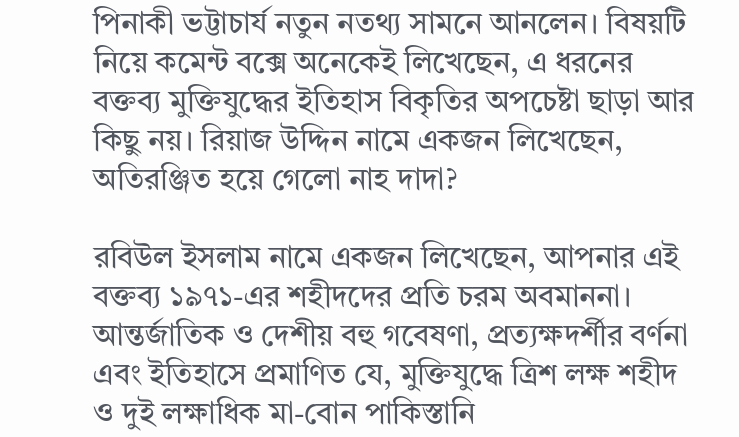পিনাকী ভট্টাচার্য নতুন নতথ্য সামনে আনলেন। বিষয়টি নিয়ে কমেন্ট বক্সে অনেকেই লিখেছেন, এ ধরনের বক্তব্য মুক্তিযুদ্ধের ইতিহাস বিকৃতির অপচেষ্টা ছাড়া আর কিছু নয়। রিয়াজ উদ্দিন নামে একজন লিখেছেন, অতিরঞ্জিত হয়ে গেলো নাহ দাদা?

রবিউল ইসলাম নামে একজন লিখেছেন, আপনার এই বক্তব্য ১৯৭১-এর শহীদদের প্রতি চরম অবমাননা। আন্তর্জাতিক ও দেশীয় বহু গবেষণা, প্রত্যক্ষদর্শীর বর্ণনা এবং ইতিহাসে প্রমাণিত যে, মুক্তিযুদ্ধে ত্রিশ লক্ষ শহীদ ও দুই লক্ষাধিক মা-বোন পাকিস্তানি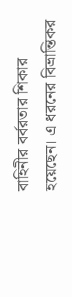বাহিনীর বর্বরতার শিকার হয়েছেন। এ ধরনের বিভ্রান্তিকর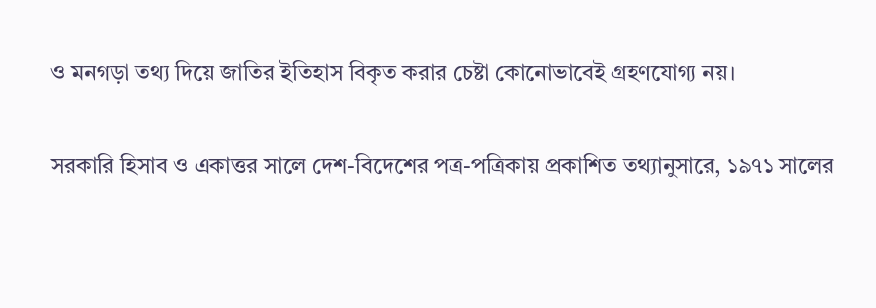ও মনগড়া তথ্য দিয়ে জাতির ইতিহাস বিকৃত করার চেষ্টা কোনোভাবেই গ্রহণযোগ্য নয়।

সরকারি হিসাব ও একাত্তর সালে দেশ-বিদেশের পত্র-পত্রিকায় প্রকাশিত তথ্যানুসারে, ১৯৭১ সালের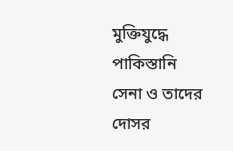মুক্তিযুদ্ধে পাকিস্তানি সেনা ও তাদের দোসর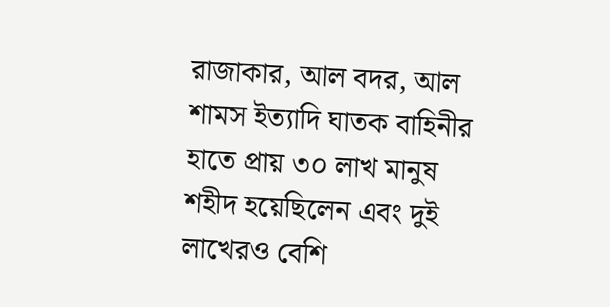রাজাকার, আল বদর, আল শামস ইত্যাদি ঘাতক বাহিনীর হাতে প্রায় ৩০ লাখ মানুষ শহীদ হয়েছিলেন এবং দুই লাখেরও বেশি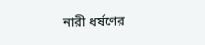নারী ধর্ষণের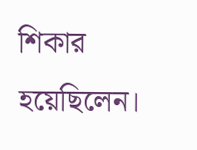শিকার হয়েছিলেন।